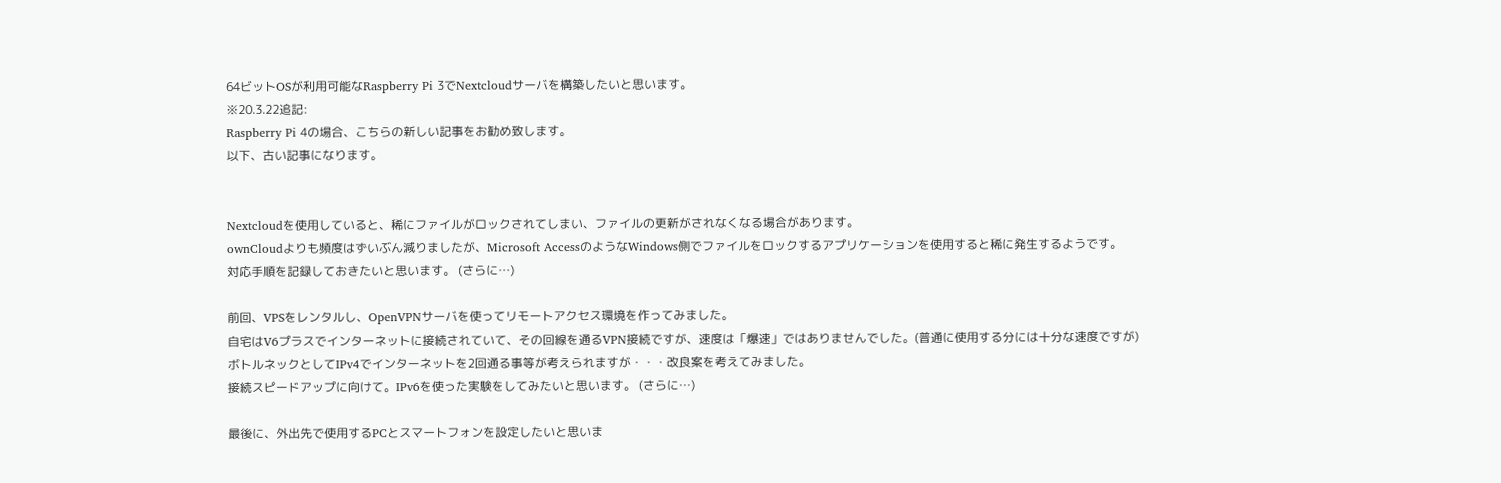64ビットOSが利用可能なRaspberry Pi 3でNextcloudサーバを構築したいと思います。
※20.3.22追記:
Raspberry Pi 4の場合、こちらの新しい記事をお勧め致します。
以下、古い記事になります。


Nextcloudを使用していると、稀にファイルがロックされてしまい、ファイルの更新がされなくなる場合があります。
ownCloudよりも頻度はずいぶん減りましたが、Microsoft AccessのようなWindows側でファイルをロックするアプリケーションを使用すると稀に発生するようです。
対応手順を記録しておきたいと思います。 (さらに…)

前回、VPSをレンタルし、OpenVPNサーバを使ってリモートアクセス環境を作ってみました。
自宅はV6プラスでインターネットに接続されていて、その回線を通るVPN接続ですが、速度は「爆速」ではありませんでした。(普通に使用する分には十分な速度ですが)
ボトルネックとしてIPv4でインターネットを2回通る事等が考えられますが・・・改良案を考えてみました。
接続スピードアップに向けて。IPv6を使った実験をしてみたいと思います。 (さらに…)

最後に、外出先で使用するPCとスマートフォンを設定したいと思いま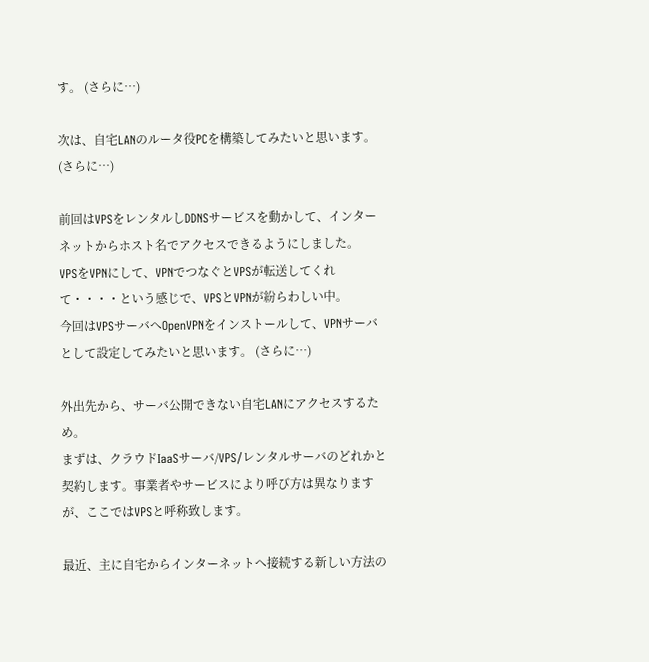す。 (さらに…)

次は、自宅LANのルータ役PCを構築してみたいと思います。 (さらに…)

前回はVPSをレンタルしDDNSサービスを動かして、インターネットからホスト名でアクセスできるようにしました。
VPSをVPNにして、VPNでつなぐとVPSが転送してくれて・・・・という感じで、VPSとVPNが紛らわしい中。
今回はVPSサーバへOpenVPNをインストールして、VPNサーバとして設定してみたいと思います。 (さらに…)

外出先から、サーバ公開できない自宅LANにアクセスするため。
まずは、クラウドIaaSサーバ/VPS/レンタルサーバのどれかと契約します。事業者やサービスにより呼び方は異なりますが、ここではVPSと呼称致します。

最近、主に自宅からインターネットへ接続する新しい方法の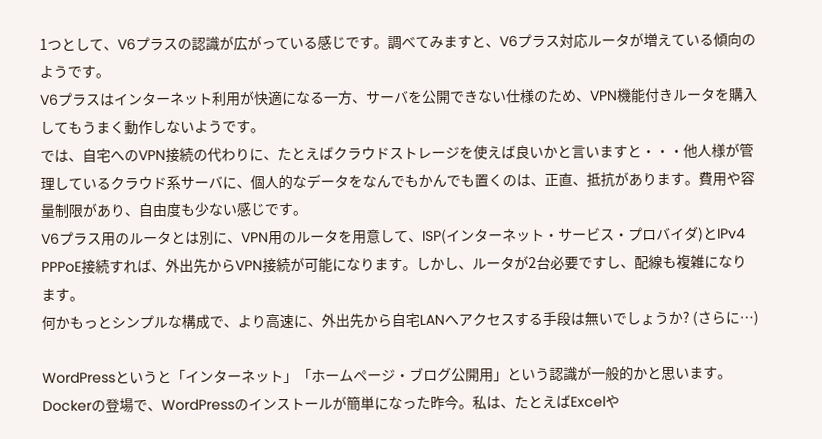1つとして、V6プラスの認識が広がっている感じです。調べてみますと、V6プラス対応ルータが増えている傾向のようです。
V6プラスはインターネット利用が快適になる一方、サーバを公開できない仕様のため、VPN機能付きルータを購入してもうまく動作しないようです。
では、自宅へのVPN接続の代わりに、たとえばクラウドストレージを使えば良いかと言いますと・・・他人様が管理しているクラウド系サーバに、個人的なデータをなんでもかんでも置くのは、正直、抵抗があります。費用や容量制限があり、自由度も少ない感じです。
V6プラス用のルータとは別に、VPN用のルータを用意して、ISP(インターネット・サービス・プロバイダ)とIPv4 PPPoE接続すれば、外出先からVPN接続が可能になります。しかし、ルータが2台必要ですし、配線も複雑になります。
何かもっとシンプルな構成で、より高速に、外出先から自宅LANへアクセスする手段は無いでしょうか? (さらに…)

WordPressというと「インターネット」「ホームページ・ブログ公開用」という認識が一般的かと思います。
Dockerの登場で、WordPressのインストールが簡単になった昨今。私は、たとえばExcelや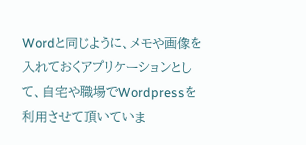Wordと同じように、メモや画像を入れておくアプリケーションとして、自宅や職場でWordpressを利用させて頂いていま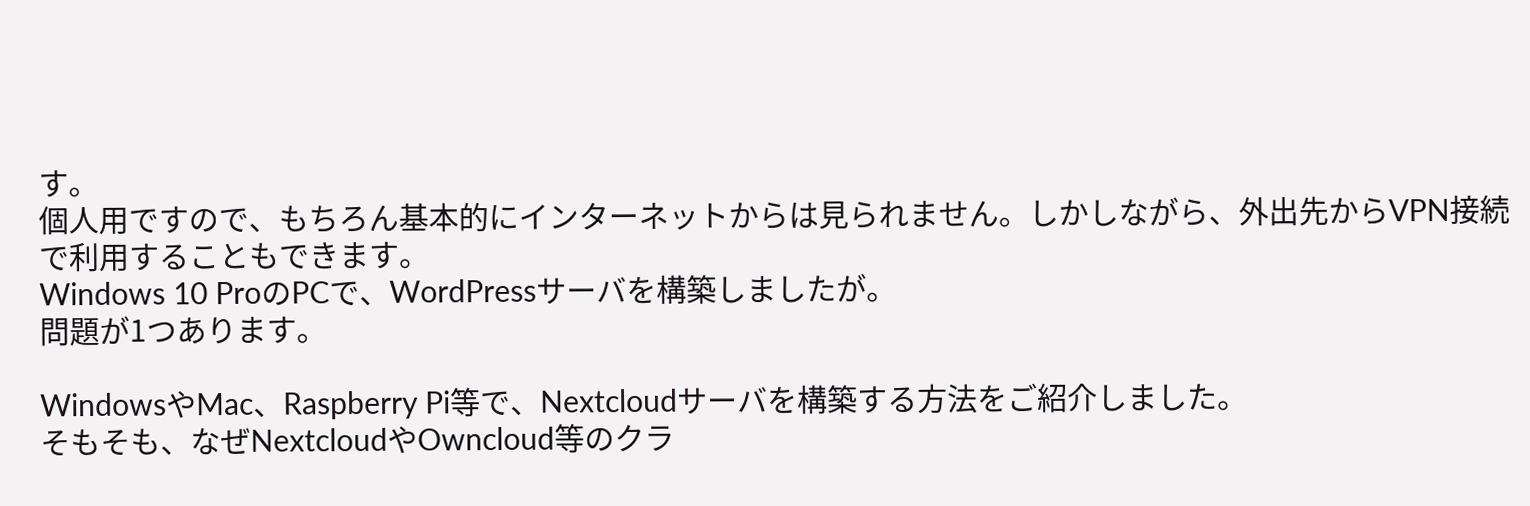す。
個人用ですので、もちろん基本的にインターネットからは見られません。しかしながら、外出先からVPN接続で利用することもできます。
Windows 10 ProのPCで、WordPressサーバを構築しましたが。
問題が1つあります。

WindowsやMac、Raspberry Pi等で、Nextcloudサーバを構築する方法をご紹介しました。
そもそも、なぜNextcloudやOwncloud等のクラ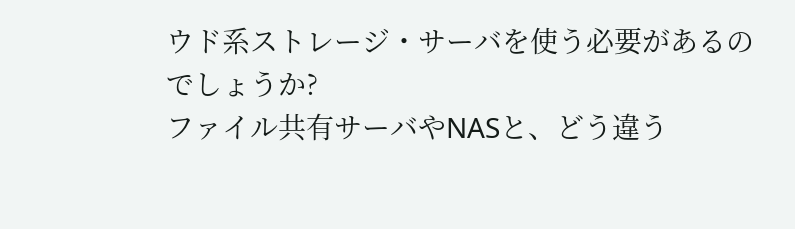ウド系ストレージ・サーバを使う必要があるのでしょうか?
ファイル共有サーバやNASと、どう違う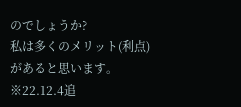のでしょうか?
私は多くのメリット(利点)があると思います。
※22.12.4追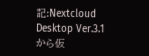記:Nextcloud Desktop Ver.3.1から仮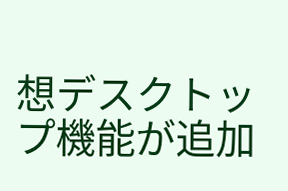想デスクトップ機能が追加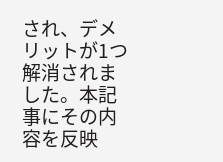され、デメリットが1つ解消されました。本記事にその内容を反映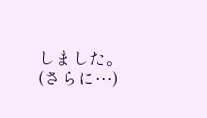しました。 (さらに…)